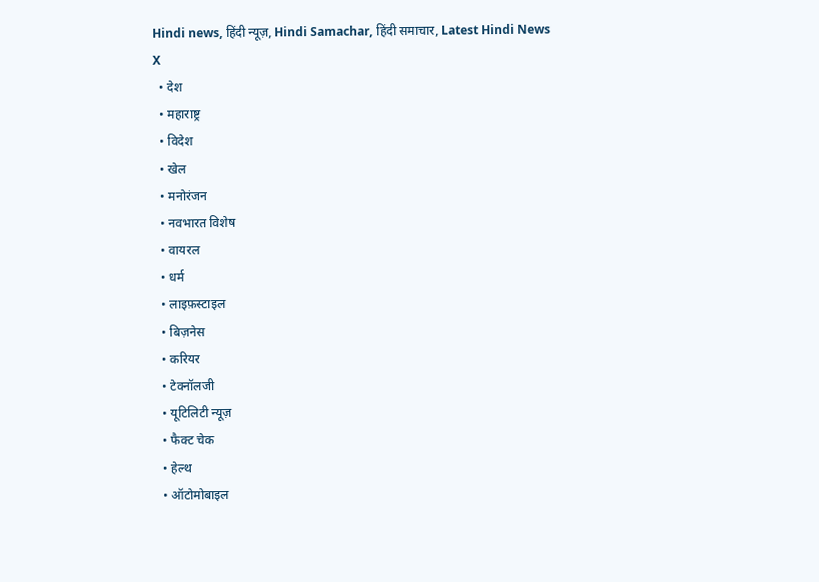Hindi news, हिंदी न्यूज़, Hindi Samachar, हिंदी समाचार, Latest Hindi News
X
  • देश
  • महाराष्ट्र
  • विदेश
  • खेल
  • मनोरंजन
  • नवभारत विशेष
  • वायरल
  • धर्म
  • लाइफ़स्टाइल
  • बिज़नेस
  • करियर
  • टेक्नॉलजी
  • यूटिलिटी न्यूज़
  • फैक्ट चेक
  • हेल्थ
  • ऑटोमोबाइल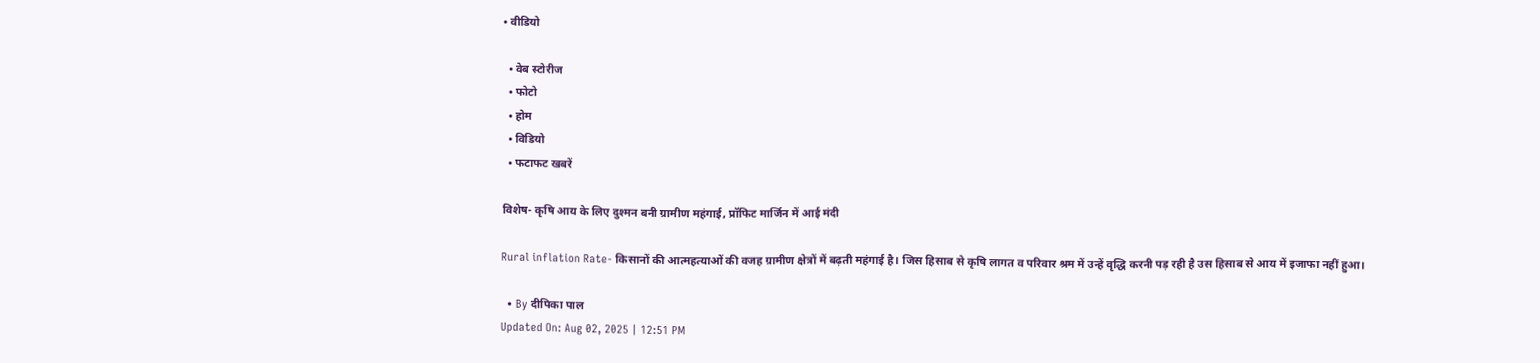• वीडियो

  • वेब स्टोरीज
  • फोटो
  • होम
  • विडियो
  • फटाफट खबरें

विशेष- कृषि आय के लिए दुश्मन बनी ग्रामीण महंगाई, प्रॉफिट मार्जिन में आई मंदी

Rural inflation Rate- किसानों की आत्महत्याओं की वजह ग्रामीण क्षेत्रों में बढ़ती महंगाई है। जिस हिसाब से कृषि लागत व परिवार श्रम में उन्हें वृद्धि करनी पड़ रही है उस हिसाब से आय में इजाफा नहीं हुआ।

  • By दीपिका पाल
Updated On: Aug 02, 2025 | 12:51 PM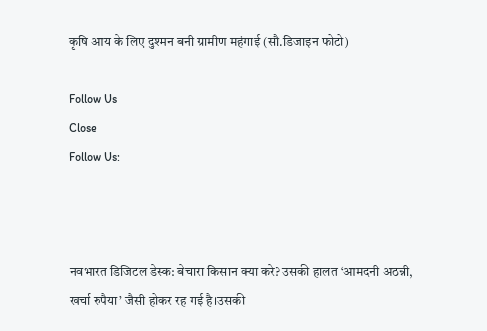कृषि आय के लिए दुश्मन बनी ग्रामीण महंगाई (सौ.डिजाइन फोटो)

Follow Us
Close
Follow Us:



नवभारत डिजिटल डेस्क: बेचारा किसान क्या करे? उसकी हालत ‘आमदनी अठन्नी, खर्चा रुपैया’ जैसी होकर रह गई है।उसकी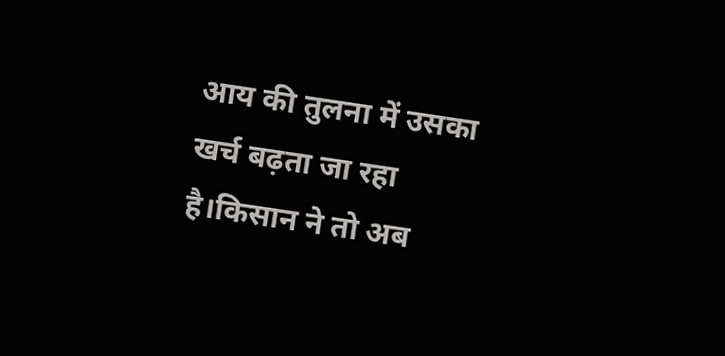आय की तुलना में उसका खर्च बढ़ता जा रहा है।किसान ने तो अब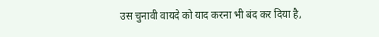उस चुनावी वायदे को याद करना भी बंद कर दिया है,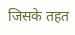जिसके तहत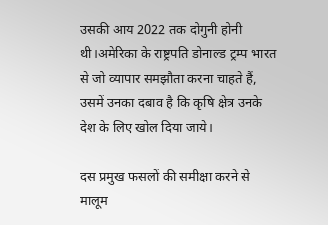उसकी आय 2022 तक दोगुनी होनी थी।अमेरिका के राष्ट्रपति डोनाल्ड ट्रम्प भारत से जो व्यापार समझौता करना चाहते हैं, उसमें उनका दबाव है कि कृषि क्षेत्र उनके देश के लिए खोल दिया जाये।

दस प्रमुख फसलों की समीक्षा करने से मालूम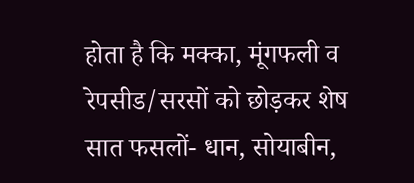होता है कि मक्का, मूंगफली व रेपसीड/सरसों को छोड़कर शेष सात फसलों- धान, सोयाबीन,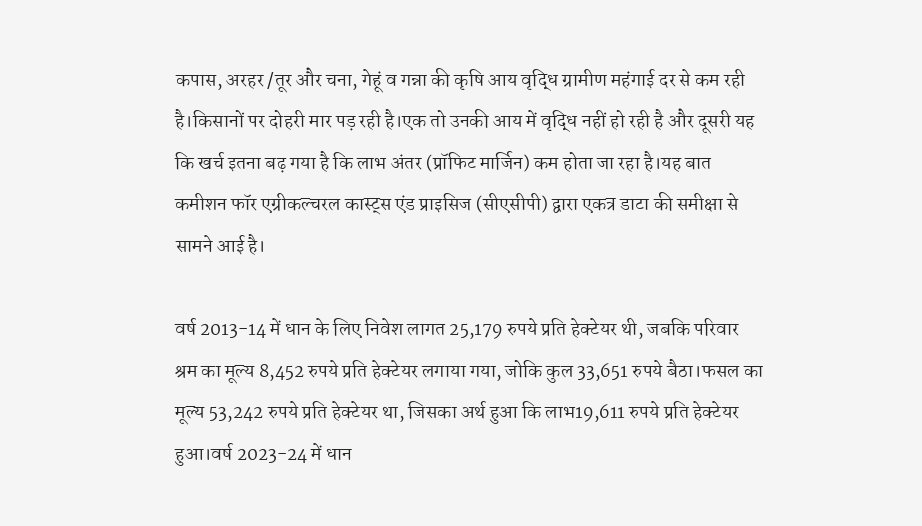कपास, अरहर /तूर और चना, गेहूं व गन्ना की कृषि आय वृद्धि ग्रामीण महंगाई दर से कम रही है।किसानों पर दोहरी मार पड़ रही है।एक तो उनकी आय में वृद्धि नहीं हो रही है और दूसरी यह कि खर्च इतना बढ़ गया है कि लाभ अंतर (प्रॉफिट मार्जिन) कम होता जा रहा है।यह बात कमीशन फॉर एग्रीकल्चरल कास्ट्स एंड प्राइसिज (सीएसीपी) द्वारा एकत्र डाटा की समीक्षा से सामने आई है।

वर्ष 2013-14 में धान के लिए निवेश लागत 25,179 रुपये प्रति हेक्टेयर थी, जबकि परिवार श्रम का मूल्य 8,452 रुपये प्रति हेक्टेयर लगाया गया, जोकि कुल 33,651 रुपये बैठा।फसल का मूल्य 53,242 रुपये प्रति हेक्टेयर था, जिसका अर्थ हुआ कि लाभ19,611 रुपये प्रति हेक्टेयर हुआ।वर्ष 2023-24 में धान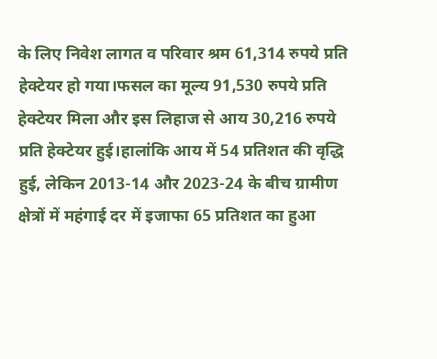के लिए निवेश लागत व परिवार श्रम 61,314 रुपये प्रति हेक्टेयर हो गया।फसल का मूल्य 91,530 रुपये प्रति हेक्टेयर मिला और इस लिहाज से आय 30,216 रुपये प्रति हेक्टेयर हुई।हालांकि आय में 54 प्रतिशत की वृद्धि हुई, लेकिन 2013-14 और 2023-24 के बीच ग्रामीण क्षेत्रों में महंगाई दर में इजाफा 65 प्रतिशत का हुआ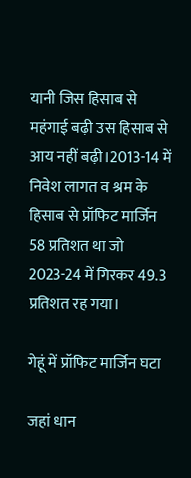यानी जिस हिसाब से महंगाई बढ़ी उस हिसाब से आय नहीं बढ़ी।2013-14 में निवेश लागत व श्रम के हिसाब से प्रॉफिट मार्जिन 58 प्रतिशत था जो 2023-24 में गिरकर 49.3 प्रतिशत रह गया।

गेहूं में प्रॉफिट मार्जिन घटा

जहां धान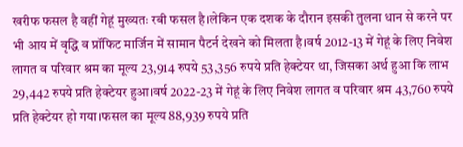खरीफ फसल है वहीं गेहूं मुख्यतः रबी फसल है।लेकिन एक दशक के दौरान इसकी तुलना धान से करने पर भी आय में वृद्धि व प्रॉफिट मार्जिन में सामान पैटर्न देखने को मिलता है।वर्ष 2012-13 में गेहूं के लिए निवेश लागत व परिवार श्रम का मूल्य 23,914 रुपये 53,356 रुपये प्रति हेक्टेयर था, जिसका अर्थ हुआ कि लाभ 29,442 रुपये प्रति हेक्टेयर हुआ।वर्ष 2022-23 में गेहूं के लिए निवेश लागत व परिवार श्रम 43,760 रुपये प्रति हेक्टेयर हो गया।फसल का मूल्य 88,939 रुपये प्रति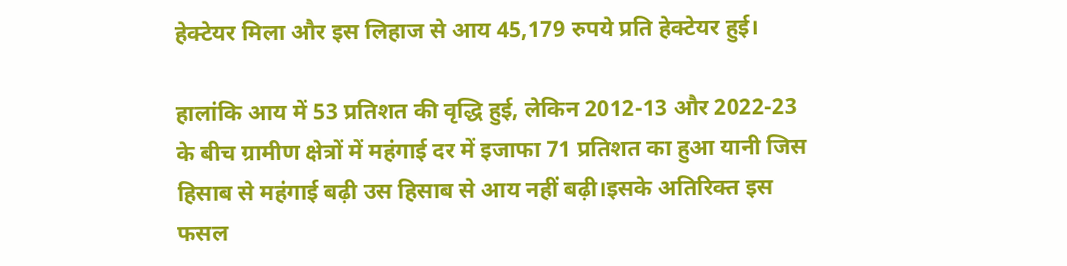हेक्टेयर मिला और इस लिहाज से आय 45,179 रुपये प्रति हेक्टेयर हुई।

हालांकि आय में 53 प्रतिशत की वृद्धि हुई, लेकिन 2012-13 और 2022-23 के बीच ग्रामीण क्षेत्रों में महंगाई दर में इजाफा 71 प्रतिशत का हुआ यानी जिस हिसाब से महंगाई बढ़ी उस हिसाब से आय नहीं बढ़ी।इसके अतिरिक्त इस फसल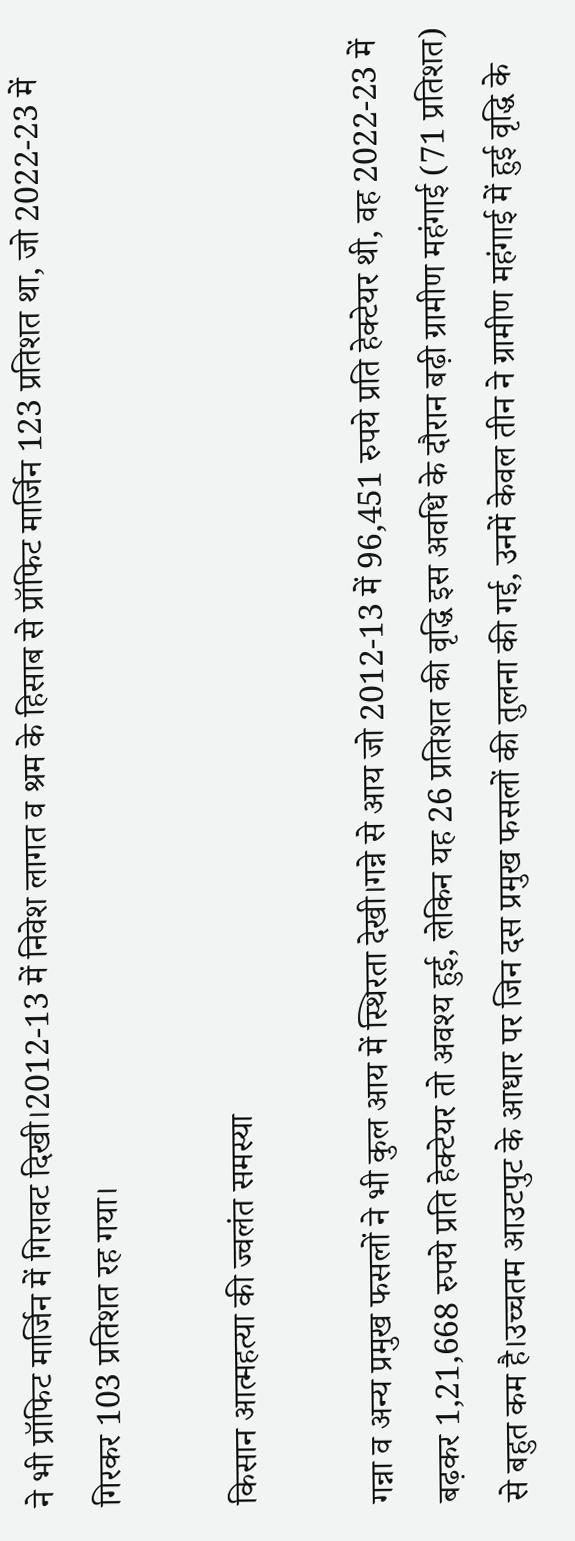ने भी प्रॉफिट मार्जिन में गिरावट दिखी।2012-13 में निवेश लागत व श्रम के हिसाब से प्रॉफिट मार्जिन 123 प्रतिशत था, जो 2022-23 में गिरकर 103 प्रतिशत रह गया।

किसान आत्महत्या की ज्वलंत समस्या

गन्ना व अन्य प्रमुख फसलों ने भी कुल आय में स्थिरता देखी।गन्ने से आय जो 2012-13 में 96,451 रुपये प्रति हेक्टेयर थी, वह 2022-23 में बढ़कर 1,21,668 रुपये प्रति हेक्टेयर तो अवश्य हुई, लेकिन यह 26 प्रतिशत की वृद्धि इस अवधि के दौरान बढ़ी ग्रामीण महंगाई (71 प्रतिशत) से बहुत कम है।उच्चतम आउटपुट के आधार पर जिन दस प्रमुख फसलों की तुलना की गई, उनमें केवल तीन ने ग्रामीण महंगाई में हुई वृद्धि के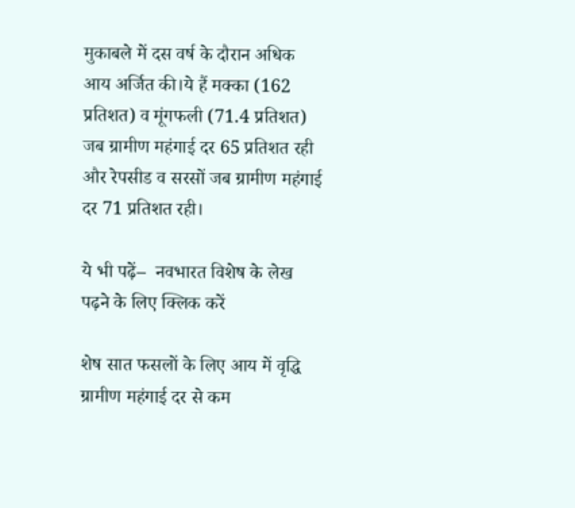मुकाबले में दस वर्ष के दौरान अधिक आय अर्जित की।ये हैं मक्का (162 प्रतिशत) व मूंगफली (71.4 प्रतिशत) जब ग्रामीण महंगाई दर 65 प्रतिशत रही और रेपसीड व सरसों जब ग्रामीण महंगाई दर 71 प्रतिशत रही।

ये भी पढ़ें–  नवभारत विशेष के लेख पढ़ने के लिए क्लिक करें

शेष सात फसलों के लिए आय में वृद्धि ग्रामीण महंगाई दर से कम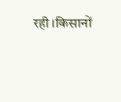रही।किसानों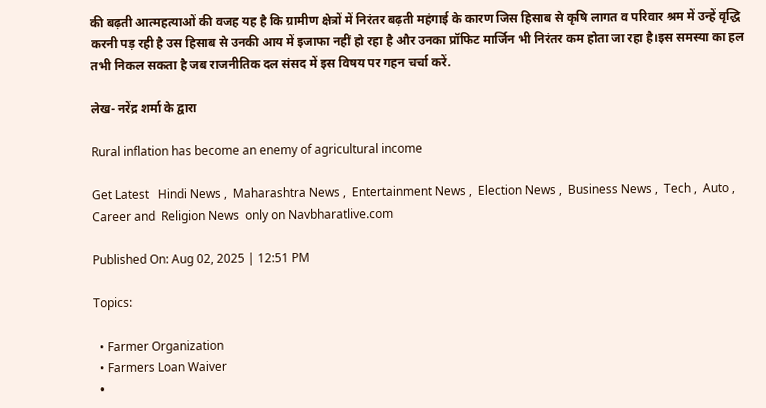की बढ़ती आत्महत्याओं की वजह यह है कि ग्रामीण क्षेत्रों में निरंतर बढ़ती महंगाई के कारण जिस हिसाब से कृषि लागत व परिवार श्रम में उन्हें वृद्धि करनी पड़ रही है उस हिसाब से उनकी आय में इजाफा नहीं हो रहा है और उनका प्रॉफिट मार्जिन भी निरंतर कम होता जा रहा है।इस समस्या का हल तभी निकल सकता है जब राजनीतिक दल संसद में इस विषय पर गहन चर्चा करें.

लेख- नरेंद्र शर्मा के द्वारा

Rural inflation has become an enemy of agricultural income

Get Latest   Hindi News ,  Maharashtra News ,  Entertainment News ,  Election News ,  Business News ,  Tech ,  Auto ,  Career and  Religion News  only on Navbharatlive.com

Published On: Aug 02, 2025 | 12:51 PM

Topics:

  • Farmer Organization
  • Farmers Loan Waiver
  •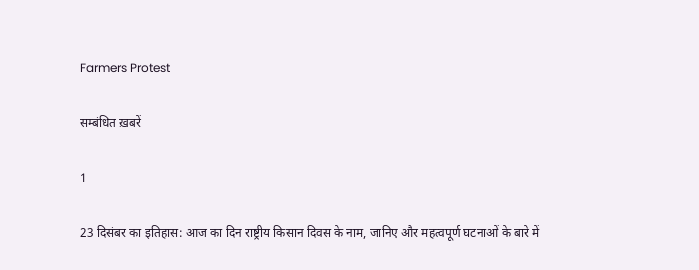Farmers Protest

सम्बंधित ख़बरें

1

23 दिसंबर का इतिहास: आज का दिन राष्ट्रीय किसान दिवस के नाम, जानिए और महत्वपूर्ण घटनाओं के बारे में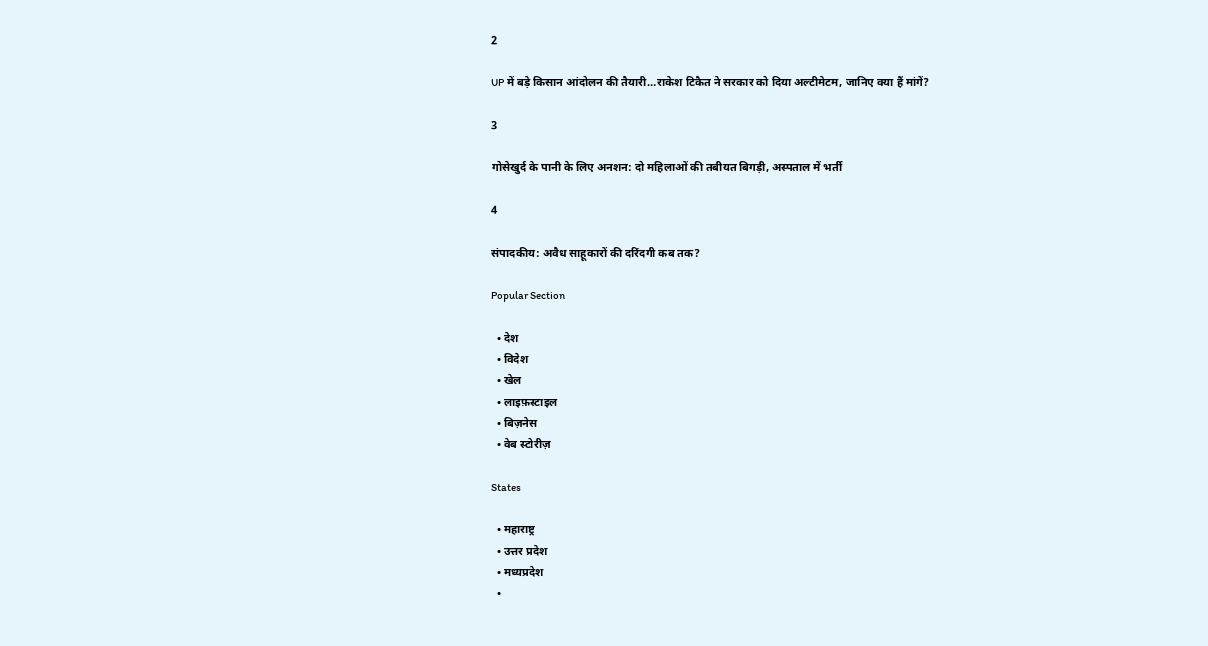2

UP में बड़े किसान आंदोलन की तैयारी…राकेश टिकैत ने सरकार को दिया अल्टीमेटम, जानिए क्या हैं मांगें?

3

गोसेखुर्द के पानी के लिए अनशन: दो महिलाओं की तबीयत बिगड़ी, अस्पताल में भर्ती

4

संपादकीय: अवैध साहूकारों की दरिंदगी कब तक?

Popular Section

  • देश
  • विदेश
  • खेल
  • लाइफ़स्टाइल
  • बिज़नेस
  • वेब स्टोरीज़

States

  • महाराष्ट्र
  • उत्तर प्रदेश
  • मध्यप्रदेश
  •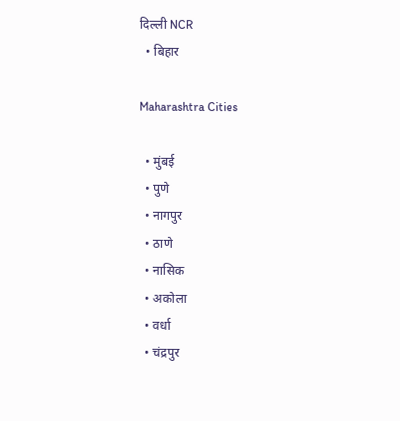दिल्ली NCR
  • बिहार

Maharashtra Cities

  • मुंबई
  • पुणे
  • नागपुर
  • ठाणे
  • नासिक
  • अकोला
  • वर्धा
  • चंद्रपुर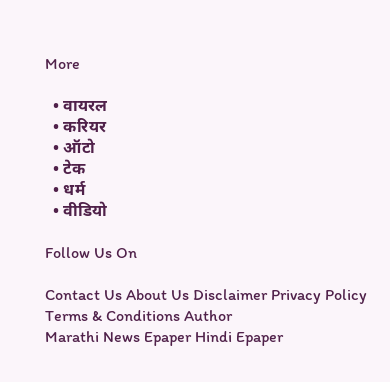More

  • वायरल
  • करियर
  • ऑटो
  • टेक
  • धर्म
  • वीडियो

Follow Us On

Contact Us About Us Disclaimer Privacy Policy Terms & Conditions Author
Marathi News Epaper Hindi Epaper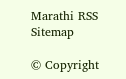Marathi RSS Sitemap

© Copyright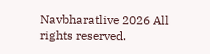Navbharatlive 2026 All rights reserved.